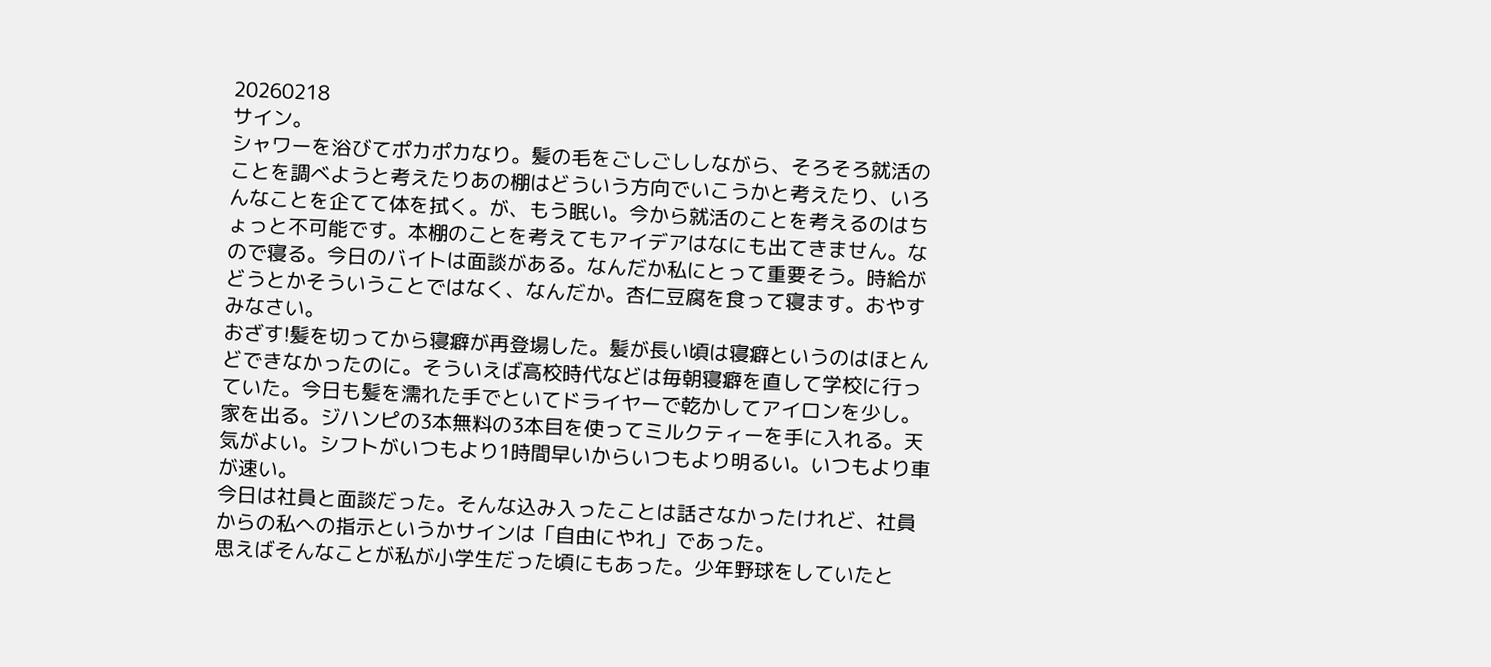20260218
サイン。
シャワーを浴びてポカポカなり。髪の毛をごしごししながら、そろそろ就活のことを調べようと考えたりあの棚はどういう方向でいこうかと考えたり、いろんなことを企てて体を拭く。が、もう眠い。今から就活のことを考えるのはちょっと不可能です。本棚のことを考えてもアイデアはなにも出てきません。なので寝る。今日のバイトは面談がある。なんだか私にとって重要そう。時給がどうとかそういうことではなく、なんだか。杏仁豆腐を食って寝ます。おやすみなさい。
おざす!髪を切ってから寝癖が再登場した。髪が長い頃は寝癖というのはほとんどできなかったのに。そういえば高校時代などは毎朝寝癖を直して学校に行っていた。今日も髪を濡れた手でといてドライヤーで乾かしてアイロンを少し。家を出る。ジハンピの3本無料の3本目を使ってミルクティーを手に入れる。天気がよい。シフトがいつもより1時間早いからいつもより明るい。いつもより車が速い。
今日は社員と面談だった。そんな込み入ったことは話さなかったけれど、社員からの私への指示というかサインは「自由にやれ」であった。
思えばそんなことが私が小学生だった頃にもあった。少年野球をしていたと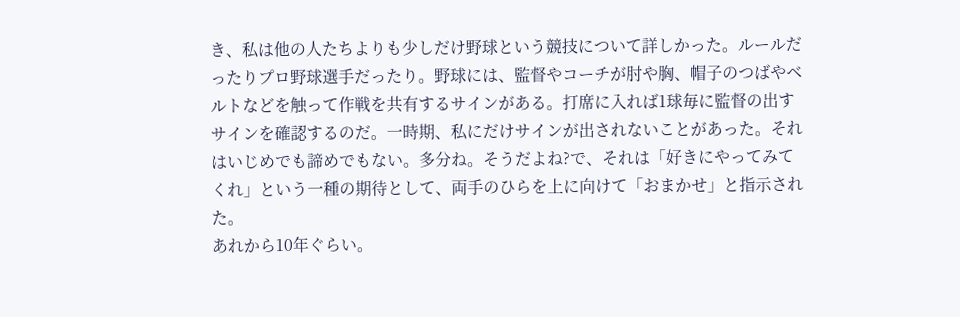き、私は他の人たちよりも少しだけ野球という競技について詳しかった。ルールだったりプロ野球選手だったり。野球には、監督やコーチが肘や胸、帽子のつばやベルトなどを触って作戦を共有するサインがある。打席に入れば1球毎に監督の出すサインを確認するのだ。一時期、私にだけサインが出されないことがあった。それはいじめでも諦めでもない。多分ね。そうだよね?で、それは「好きにやってみてくれ」という一種の期待として、両手のひらを上に向けて「おまかせ」と指示された。
あれから10年ぐらい。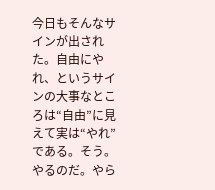今日もそんなサインが出された。自由にやれ、というサインの大事なところは“自由”に見えて実は“やれ”である。そう。やるのだ。やら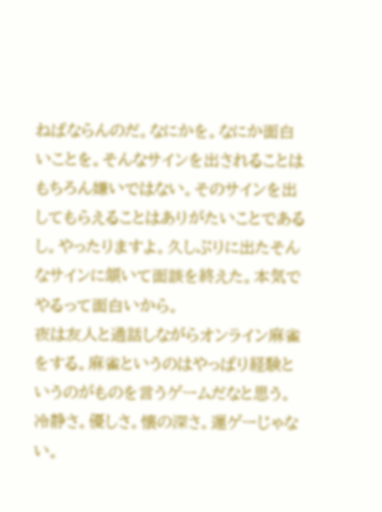ねばならんのだ。なにかを。なにか面白いことを。そんなサインを出されることはもちろん嫌いではない。そのサインを出してもらえることはありがたいことであるし。やったりますよ。久しぶりに出たそんなサインに頷いて面談を終えた。本気でやるって面白いから。
夜は友人と通話しながらオンライン麻雀をする。麻雀というのはやっぱり経験というのがものを言うゲームだなと思う。冷静さ。優しさ。懐の深さ。運ゲーじゃない。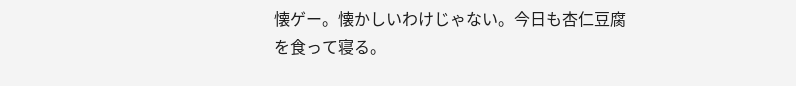懐ゲー。懐かしいわけじゃない。今日も杏仁豆腐を食って寝る。